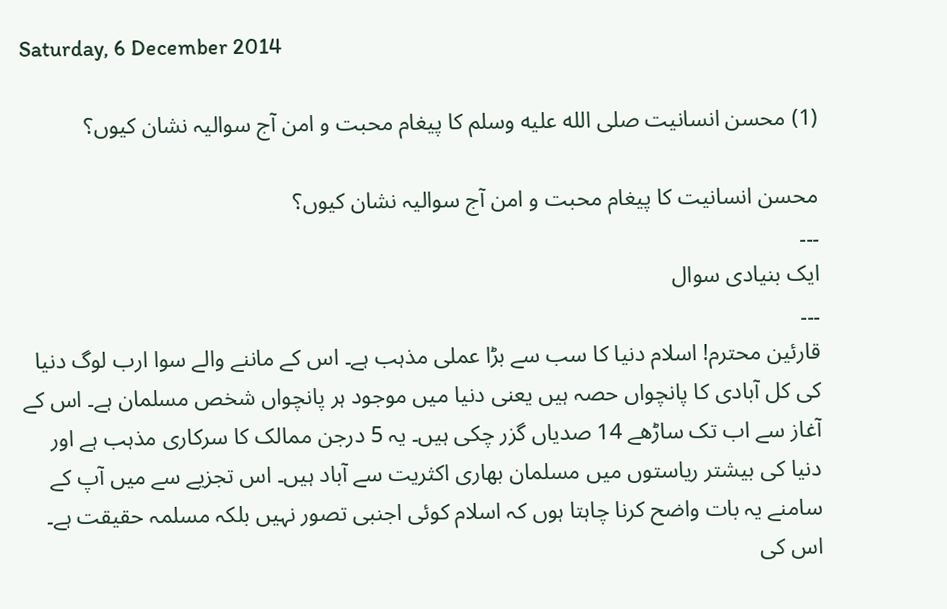Saturday, 6 December 2014

(1) محسن انسانیت صلى الله عليه وسلم کا پیغام محبت و امن آج سوالیہ نشان کیوں؟

محسن انسانیت کا پیغام محبت و امن آج سوالیہ نشان کیوں؟
۔۔۔
ایک بنیادی سوال
۔۔۔
قارئین محترم! اسلام دنیا کا سب سے بڑا عملی مذہب ہے۔ اس کے ماننے والے سوا ارب لوگ دنیا کی کل آبادی کا پانچواں حصہ ہیں یعنی دنیا میں موجود ہر پانچواں شخص مسلمان ہے۔ اس کے آغاز سے اب تک ساڑھے 14 صدیاں گزر چکی ہیں۔ یہ 5 درجن ممالک کا سرکاری مذہب ہے اور دنیا کی بیشتر ریاستوں میں مسلمان بھاری اکثریت سے آباد ہیں۔ اس تجزیے سے میں آپ کے سامنے یہ بات واضح کرنا چاہتا ہوں کہ اسلام کوئی اجنبی تصور نہیں بلکہ مسلمہ حقیقت ہے۔ اس کی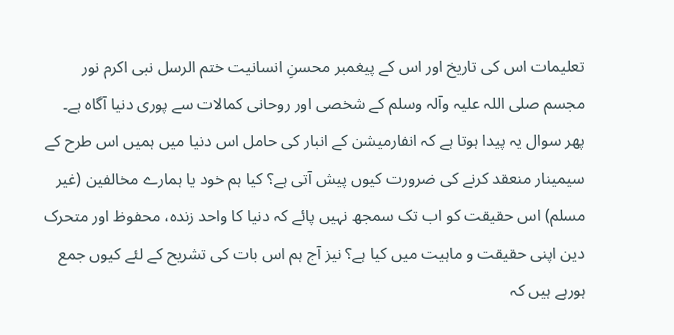تعلیمات اس کی تاریخ اور اس کے پیغمبر محسنِ انسانیت ختم الرسل نبی اکرم نور مجسم صلی اللہ علیہ وآلہ وسلم کے شخصی اور روحانی کمالات سے پوری دنیا آگاہ ہے۔ پھر سوال یہ پیدا ہوتا ہے کہ انفارمیشن کے انبار کی حامل اس دنیا میں ہمیں اس طرح کے سیمینار منعقد کرنے کی ضرورت کیوں پیش آتی ہے؟ کیا ہم خود یا ہمارے مخالفین (غیر مسلم) اس حقیقت کو اب تک سمجھ نہیں پائے کہ دنیا کا واحد زندہ، محفوظ اور متحرک دین اپنی حقیقت و ماہیت میں کیا ہے؟ نیز آج ہم اس بات کی تشریح کے لئے کیوں جمع ہورہے ہیں کہ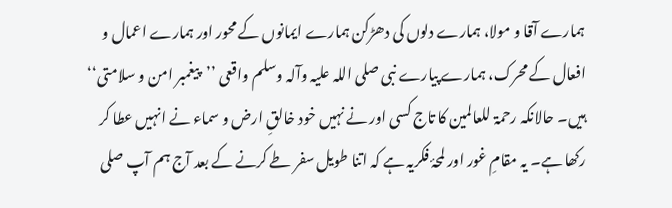ہمارے آقا و مولا، ہمارے دلوں کی دھڑکن ہمارے ایمانوں کے محور اور ہمارے اعمال و افعال کے محرک، ہمارے پیارے نبی صلی اللہ علیہ وآلہ وسلم واقعی ’’پیغمبر امن و سلامتی‘‘ ہیں۔ حالانکہ رحمۃ للعالمین کا تاج کسی اور نے نہیں خود خالقِ ارض و سماء نے انہیں عطا کر رکھا ہے۔ یہ مقامِ غور اور لمحۂ فکریہ ہے کہ اتنا طویل سفر طے کرنے کے بعد آج ہم آپ صلی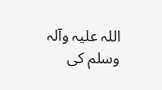اللہ علیہ وآلہ وسلم کی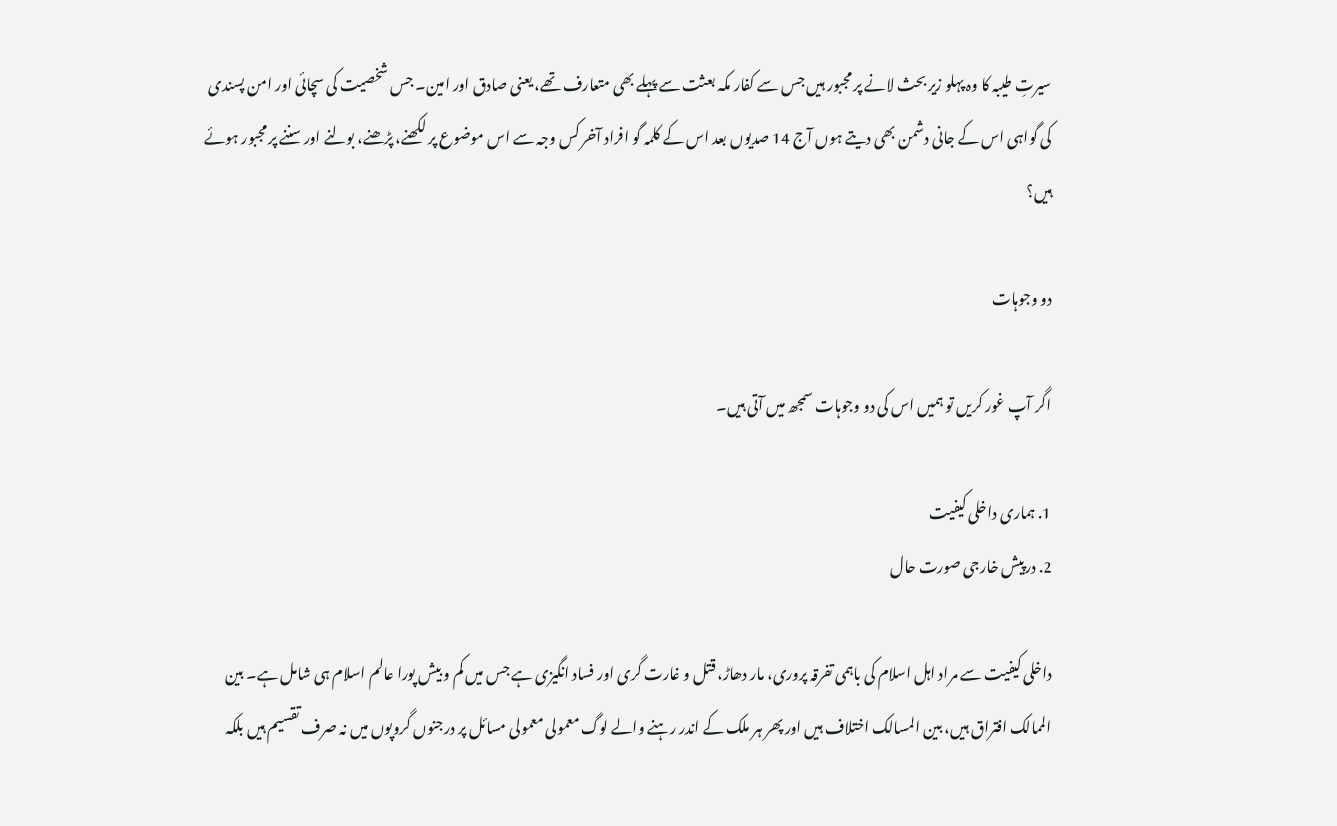سیرتِ طیبہ کا وہ پہلو زیر بحث لانے پر مجبور ہیں جس سے کفار مکہ بعثت سے پہلے بھی متعارف تھے، یعنی صادق اور امین۔ جس شخصیت کی سچائی اور امن پسندی کی گواہی اس کے جانی دشمن بھی دیتے ہوں آج 14 صدیوں بعد اس کے کلمہ گو افراد آخر کس وجہ سے اس موضوع پر لکھنے، پڑھنے، بولنے اور سننے پر مجبور ہوئے ہیں؟

دو وجوہات

اگر آپ غور کریں تو ہمیں اس کی دو وجوہات سمجھ میں آتی ہیں۔

1. ہماری داخلی کیفیت
2. درپیش خارجی صورت حال

داخلی کیفیت سے مراد اہل اسلام کی باہمی تفرقہ پروری، مار دھاڑ، قتل و غارت گری اور فساد انگیزی ہے جس میں کم و بیش پورا عالم اسلام ہی شامل ہے۔ بین الممالک افتراق ہیں، بین المسالک اختلاف ہیں اور پھر ہر ملک کے اندر رہنے والے لوگ معمولی معمولی مسائل پر درجنوں گروپوں میں نہ صرف تقسیم ہیں بلکہ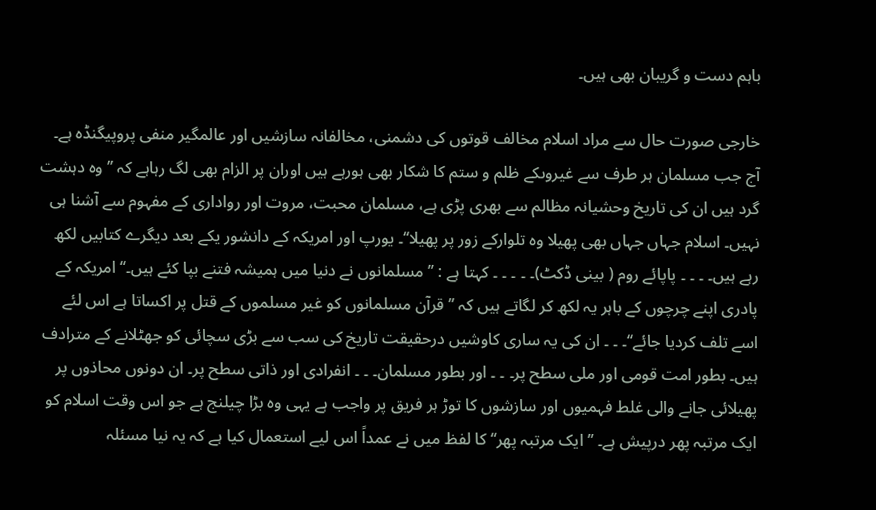باہم دست و گریبان بھی ہیں۔

خارجی صورت حال سے مراد اسلام مخالف قوتوں کی دشمنی، مخالفانہ سازشیں اور عالمگیر منفی پروپیگنڈہ ہے۔ آج جب مسلمان ہر طرف سے غیروںکے ظلم و ستم کا شکار بھی ہورہے ہیں اوران پر الزام بھی لگ رہاہے کہ ’’وہ دہشت گرد ہیں ان کی تاریخ وحشیانہ مظالم سے بھری پڑی ہے، مسلمان محبت، مروت اور رواداری کے مفہوم سے آشنا ہی نہیں۔ اسلام جہاں جہاں بھی پھیلا وہ تلوارکے زور پر پھیلا‘‘۔ یورپ اور امریکہ کے دانشور یکے بعد دیگرے کتابیں لکھ رہے ہیں۔ ۔ ۔ ۔ پاپائے روم ( بینی ڈکٹ)۔ ۔ ۔ ۔ ۔ کہتا ہے : ’’مسلمانوں نے دنیا میں ہمیشہ فتنے بپا کئے ہیں۔‘‘ امریکہ کے پادری اپنے چرچوں کے باہر یہ لکھ کر لگاتے ہیں کہ ’’قرآن مسلمانوں کو غیر مسلموں کے قتل پر اکساتا ہے اس لئے اسے تلف کردیا جائے‘‘۔ ۔ ۔ ان کی یہ ساری کاوشیں درحقیقت تاریخ کی سب سے بڑی سچائی کو جھٹلانے کے مترادف ہیں۔ بطور امت قومی اور ملی سطح پر۔ ۔ ۔ اور بطور مسلمان۔ ۔ ۔ انفرادی اور ذاتی سطح پر۔ ان دونوں محاذوں پر پھیلائی جانے والی غلط فہمیوں اور سازشوں کا توڑ ہر فریق پر واجب ہے یہی وہ بڑا چیلنج ہے جو اس وقت اسلام کو ایک مرتبہ پھر درپیش ہے۔ ’’ایک مرتبہ پھر‘‘ کا لفظ میں نے عمداً اس لیے استعمال کیا ہے کہ یہ نیا مسئلہ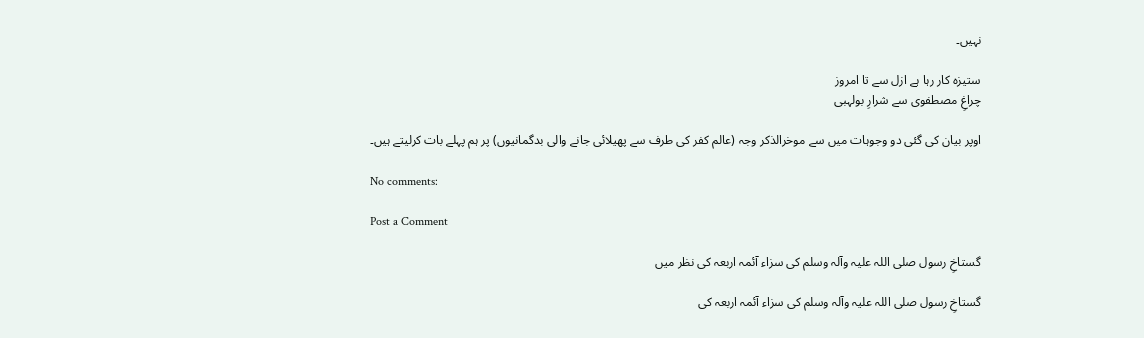نہیں۔

ستیزہ کار رہا ہے ازل سے تا امروز
چراغِ مصطفوی سے شرارِ بولہبی

اوپر بیان کی گئی دو وجوہات میں سے موخرالذکر وجہ (عالم کفر کی طرف سے پھیلائی جانے والی بدگمانیوں) پر ہم پہلے بات کرلیتے ہیں۔

No comments:

Post a Comment

گستاخِ رسول صلی اللہ علیہ وآلہ وسلم کی سزاء آئمہ اربعہ کی نظر میں

گستاخِ رسول صلی اللہ علیہ وآلہ وسلم کی سزاء آئمہ اربعہ کی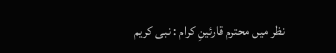نظر میں محترم قارئینِ کرام : نبی کریم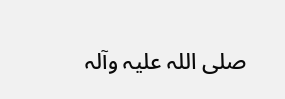صلی اللہ علیہ وآلہ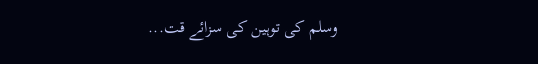وسلم کی توہین کی سزائے قت...